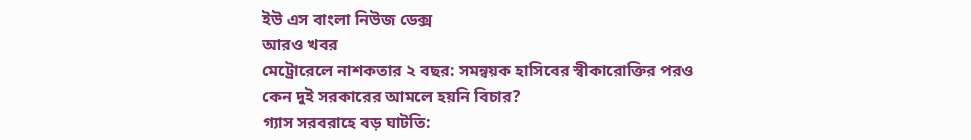ইউ এস বাংলা নিউজ ডেক্স
আরও খবর
মেট্রোরেলে নাশকতার ২ বছর: সমন্বয়ক হাসিবের স্বীকারোক্তির পরও কেন দুই সরকারের আমলে হয়নি বিচার?
গ্যাস সরবরাহে বড় ঘাটতি: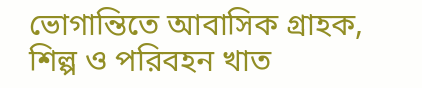ভোগান্তিতে আবাসিক গ্রাহক, শিল্প ও পরিবহন খাত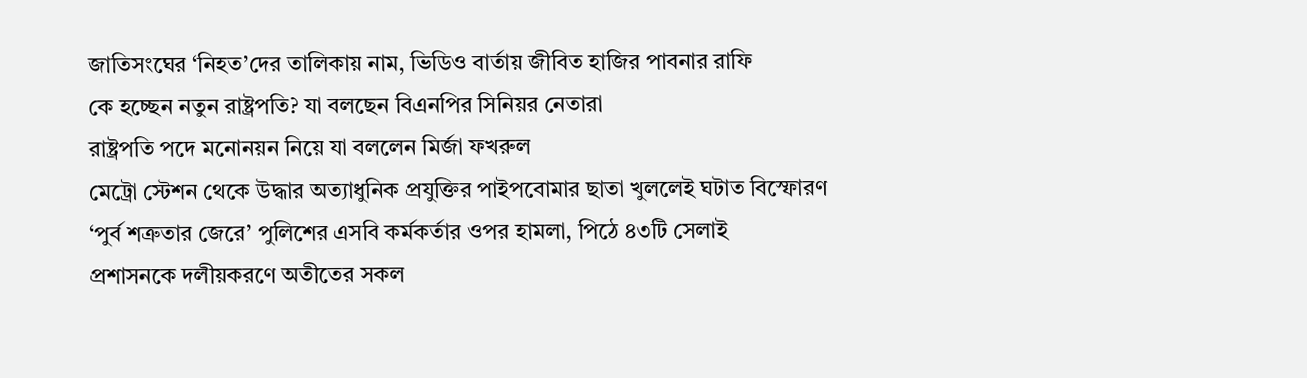জাতিসংঘের ‘নিহত’দের তালিকায় নাম, ভিডিও বার্তায় জীবিত হাজির পাবনার রাফি
কে হচ্ছেন নতুন রাষ্ট্রপতি? যা বলছেন বিএনপির সিনিয়র নেতারা
রাষ্ট্রপতি পদে মনোনয়ন নিয়ে যা বললেন মির্জা ফখরুল
মেট্রো স্টেশন থেকে উদ্ধার অত্যাধুনিক প্রযুক্তির পাইপবোমার ছাতা খুললেই ঘটাত বিস্ফোরণ
‘পুর্ব শত্রুতার জেরে’ পুলিশের এসবি কর্মকর্তার ওপর হামলা, পিঠে ৪৩টি সেলাই
প্রশাসনকে দলীয়করণে অতীতের সকল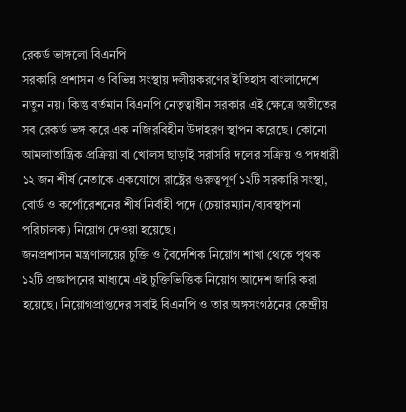রেকর্ড ভাঙ্গলো বিএনপি
সরকারি প্রশাসন ও বিভিন্ন সংস্থায় দলীয়করণের ইতিহাস বাংলাদেশে নতুন নয়। কিন্তু বর্তমান বিএনপি নেতৃত্বাধীন সরকার এই ক্ষেত্রে অতীতের সব রেকর্ড ভঙ্গ করে এক নজিরবিহীন উদাহরণ স্থাপন করেছে। কোনো আমলাতান্ত্রিক প্রক্রিয়া বা খোলস ছাড়াই সরাসরি দলের সক্রিয় ও পদধারী ১২ জন শীর্ষ নেতাকে একযোগে রাষ্ট্রের গুরুত্বপূর্ণ ১২টি সরকারি সংস্থা, বোর্ড ও কর্পোরেশনের শীর্ষ নির্বাহী পদে (চেয়ারম্যান/ব্যবস্থাপনা পরিচালক) নিয়োগ দেওয়া হয়েছে।
জনপ্রশাসন মন্ত্রণালয়ের চুক্তি ও বৈদেশিক নিয়োগ শাখা থেকে পৃথক ১২টি প্রজ্ঞাপনের মাধ্যমে এই চুক্তিভিত্তিক নিয়োগ আদেশ জারি করা হয়েছে। নিয়োগপ্রাপ্তদের সবাই বিএনপি ও তার অঙ্গসংগঠনের কেন্দ্রীয়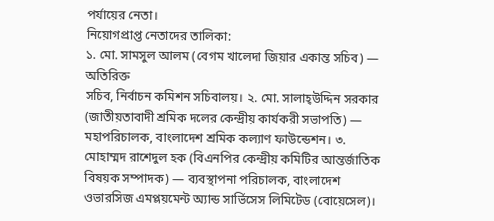পর্যায়ের নেতা।
নিয়োগপ্রাপ্ত নেতাদের তালিকা:
১. মো. সামসুল আলম (বেগম খালেদা জিয়ার একান্ত সচিব) — অতিরিক্ত
সচিব, নির্বাচন কমিশন সচিবালয়। ২. মো. সালাহ্উদ্দিন সরকার (জাতীয়তাবাদী শ্রমিক দলের কেন্দ্রীয় কার্যকরী সভাপতি) — মহাপরিচালক, বাংলাদেশ শ্রমিক কল্যাণ ফাউন্ডেশন। ৩. মোহাম্মদ রাশেদুল হক (বিএনপির কেন্দ্রীয় কমিটির আন্তর্জাতিক বিষয়ক সম্পাদক) — ব্যবস্থাপনা পরিচালক, বাংলাদেশ ওভারসিজ এমপ্লয়মেন্ট অ্যান্ড সার্ভিসেস লিমিটেড (বোয়েসেল)।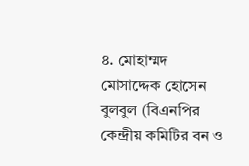৪. মোহাম্মদ মোসাদ্দেক হোসেন বুলবুল (বিএনপির কেন্দ্রীয় কমিটির বন ও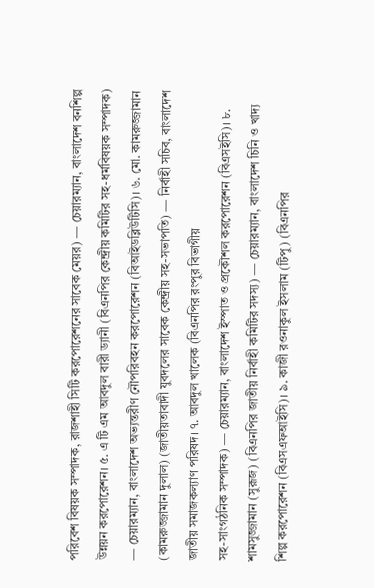পরিবেশ বিষয়ক সম্পাদক, রাজশাহী সিটি করপোরেশনের সাবেক মেয়র) — চেয়ারম্যান, বাংলাদেশ বনশিল্প উন্নয়ন করপোরেশন। ৫. এ টি এম আবদুল বারী ড্যানী (বিএনপির কেন্দ্রীয় কমিটির সহ-ধর্মবিষয়ক সম্পাদক) — চেয়ারম্যান, বাংলাদেশ অভ্যন্তরীণ নৌপরিবহন করপোরেশন (বিআইডব্লিউটিসি)। ৬. মো. কামরুজ্জামান (কামরুজ্জামান দুলাল) (জাতীয়তাবাদী যুবদলের সাবেক কেন্দ্রীয় সহ-সভাপতি) — নির্বাহী সচিব, বাংলাদেশ জাতীয় সমাজকল্যাণ পরিষদ। ৭. আবদুল খালেক (বিএনপির রংপুর বিভাগীয়
সহ-সাংগঠনিক সম্পাদক) — চেয়ারম্যান, বাংলাদেশ ইস্পাত ও প্রকৌশল করপোরেশন (বিএসইসি)। ৮. শামসুজ্জামান (সুরূজ) (বিএনপির জাতীয় নির্বাহী কমিটির সদস্য) — চেয়ারম্যান, বাংলাদেশ চিনি ও খাদ্য শিল্প করপোরেশন (বিএসএফআইসি)। ৯. কাজী রওনাকুল ইসলাম (টিপু) (বিএনপির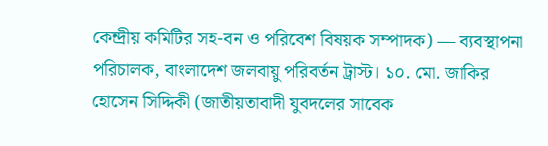কেন্দ্রীয় কমিটির সহ-বন ও পরিবেশ বিষয়ক সম্পাদক) — ব্যবস্থাপনা পরিচালক, বাংলাদেশ জলবায়ু পরিবর্তন ট্রাস্ট। ১০. মো. জাকির হোসেন সিদ্দিকী (জাতীয়তাবাদী যুবদলের সাবেক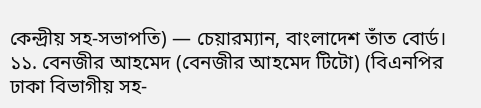কেন্দ্রীয় সহ-সভাপতি) — চেয়ারম্যান, বাংলাদেশ তাঁত বোর্ড। ১১. বেনজীর আহমেদ (বেনজীর আহমেদ টিটো) (বিএনপির ঢাকা বিভাগীয় সহ-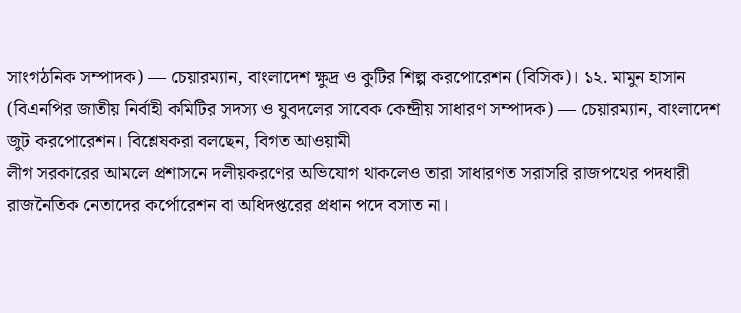সাংগঠনিক সম্পাদক) — চেয়ারম্যান, বাংলাদেশ ক্ষুদ্র ও কুটির শিল্প করপোরেশন (বিসিক)। ১২. মামুন হাসান (বিএনপির জাতীয় নির্বাহী কমিটির সদস্য ও যুবদলের সাবেক কেন্দ্রীয় সাধারণ সম্পাদক) — চেয়ারম্যান, বাংলাদেশ জুট করপোরেশন। বিশ্লেষকরা বলছেন, বিগত আওয়ামী
লীগ সরকারের আমলে প্রশাসনে দলীয়করণের অভিযোগ থাকলেও তারা সাধারণত সরাসরি রাজপথের পদধারী রাজনৈতিক নেতাদের কর্পোরেশন বা অধিদপ্তরের প্রধান পদে বসাত না।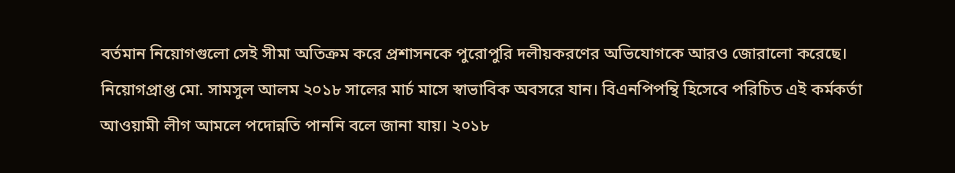বর্তমান নিয়োগগুলো সেই সীমা অতিক্রম করে প্রশাসনকে পুরোপুরি দলীয়করণের অভিযোগকে আরও জোরালো করেছে। নিয়োগপ্রাপ্ত মো. সামসুল আলম ২০১৮ সালের মার্চ মাসে স্বাভাবিক অবসরে যান। বিএনপিপন্থি হিসেবে পরিচিত এই কর্মকর্তা আওয়ামী লীগ আমলে পদোন্নতি পাননি বলে জানা যায়। ২০১৮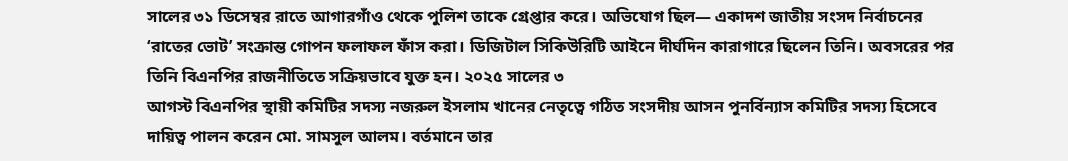সালের ৩১ ডিসেম্বর রাতে আগারগাঁও থেকে পুলিশ তাকে গ্রেপ্তার করে। অভিযোগ ছিল— একাদশ জাতীয় সংসদ নির্বাচনের ‘রাতের ভোট’ সংক্রান্ত গোপন ফলাফল ফাঁস করা। ডিজিটাল সিকিউরিটি আইনে দীর্ঘদিন কারাগারে ছিলেন তিনি। অবসরের পর তিনি বিএনপির রাজনীতিতে সক্রিয়ভাবে যুক্ত হন। ২০২৫ সালের ৩
আগস্ট বিএনপির স্থায়ী কমিটির সদস্য নজরুল ইসলাম খানের নেতৃত্বে গঠিত সংসদীয় আসন পুনর্বিন্যাস কমিটির সদস্য হিসেবে দায়িত্ব পালন করেন মো. সামসুল আলম। বর্তমানে তার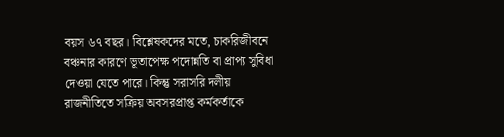বয়স ৬৭ বছর। বিশ্লেষকদের মতে, চাকরিজীবনে বঞ্চনার কারণে ভূতাপেক্ষ পদোন্নতি বা প্রাপ্য সুবিধা দেওয়া যেতে পারে। কিন্তু সরাসরি দলীয় রাজনীতিতে সক্রিয় অবসরপ্রাপ্ত কর্মকর্তাকে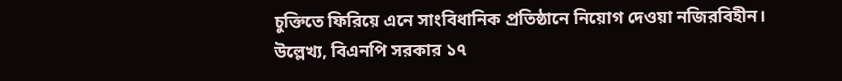চুক্তিতে ফিরিয়ে এনে সাংবিধানিক প্রতিষ্ঠানে নিয়োগ দেওয়া নজিরবিহীন। উল্লেখ্য, বিএনপি সরকার ১৭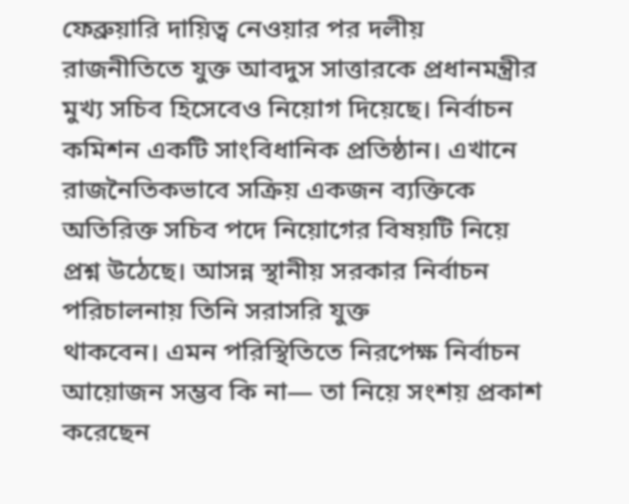ফেব্রুয়ারি দায়িত্ব নেওয়ার পর দলীয় রাজনীতিতে যুক্ত আবদুস সাত্তারকে প্রধানমন্ত্রীর মুখ্য সচিব হিসেবেও নিয়োগ দিয়েছে। নির্বাচন কমিশন একটি সাংবিধানিক প্রতিষ্ঠান। এখানে রাজনৈতিকভাবে সক্রিয় একজন ব্যক্তিকে অতিরিক্ত সচিব পদে নিয়োগের বিষয়টি নিয়ে প্রশ্ন উঠেছে। আসন্ন স্থানীয় সরকার নির্বাচন পরিচালনায় তিনি সরাসরি যুক্ত
থাকবেন। এমন পরিস্থিতিতে নিরপেক্ষ নির্বাচন আয়োজন সম্ভব কি না— তা নিয়ে সংশয় প্রকাশ করেছেন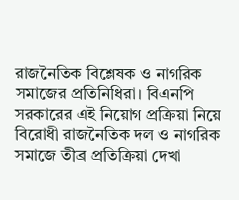রাজনৈতিক বিশ্লেষক ও নাগরিক সমাজের প্রতিনিধিরা। বিএনপি সরকারের এই নিয়োগ প্রক্রিয়া নিয়ে বিরোধী রাজনৈতিক দল ও নাগরিক সমাজে তীব্র প্রতিক্রিয়া দেখা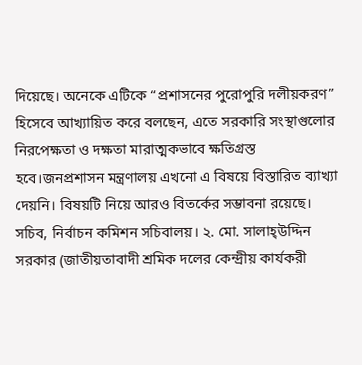দিয়েছে। অনেকে এটিকে “প্রশাসনের পুরোপুরি দলীয়করণ” হিসেবে আখ্যায়িত করে বলছেন, এতে সরকারি সংস্থাগুলোর নিরপেক্ষতা ও দক্ষতা মারাত্মকভাবে ক্ষতিগ্রস্ত হবে।জনপ্রশাসন মন্ত্রণালয় এখনো এ বিষয়ে বিস্তারিত ব্যাখ্যা দেয়নি। বিষয়টি নিয়ে আরও বিতর্কের সম্ভাবনা রয়েছে।
সচিব, নির্বাচন কমিশন সচিবালয়। ২. মো. সালাহ্উদ্দিন সরকার (জাতীয়তাবাদী শ্রমিক দলের কেন্দ্রীয় কার্যকরী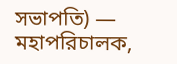সভাপতি) — মহাপরিচালক,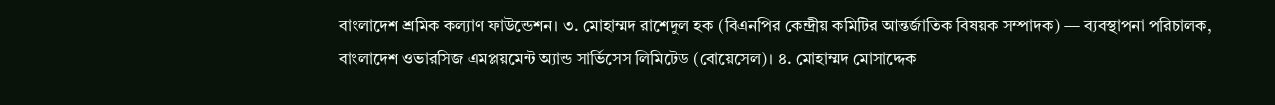বাংলাদেশ শ্রমিক কল্যাণ ফাউন্ডেশন। ৩. মোহাম্মদ রাশেদুল হক (বিএনপির কেন্দ্রীয় কমিটির আন্তর্জাতিক বিষয়ক সম্পাদক) — ব্যবস্থাপনা পরিচালক, বাংলাদেশ ওভারসিজ এমপ্লয়মেন্ট অ্যান্ড সার্ভিসেস লিমিটেড (বোয়েসেল)। ৪. মোহাম্মদ মোসাদ্দেক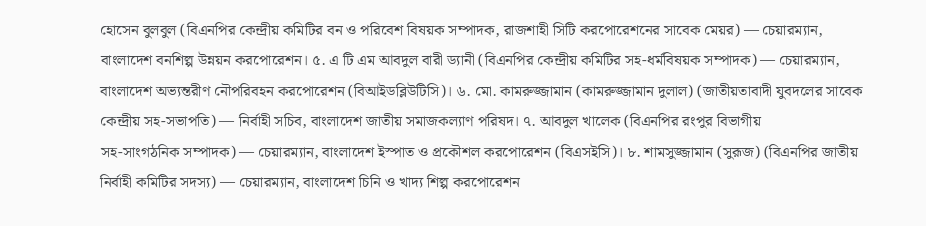হোসেন বুলবুল (বিএনপির কেন্দ্রীয় কমিটির বন ও পরিবেশ বিষয়ক সম্পাদক, রাজশাহী সিটি করপোরেশনের সাবেক মেয়র) — চেয়ারম্যান, বাংলাদেশ বনশিল্প উন্নয়ন করপোরেশন। ৫. এ টি এম আবদুল বারী ড্যানী (বিএনপির কেন্দ্রীয় কমিটির সহ-ধর্মবিষয়ক সম্পাদক) — চেয়ারম্যান, বাংলাদেশ অভ্যন্তরীণ নৌপরিবহন করপোরেশন (বিআইডব্লিউটিসি)। ৬. মো. কামরুজ্জামান (কামরুজ্জামান দুলাল) (জাতীয়তাবাদী যুবদলের সাবেক কেন্দ্রীয় সহ-সভাপতি) — নির্বাহী সচিব, বাংলাদেশ জাতীয় সমাজকল্যাণ পরিষদ। ৭. আবদুল খালেক (বিএনপির রংপুর বিভাগীয়
সহ-সাংগঠনিক সম্পাদক) — চেয়ারম্যান, বাংলাদেশ ইস্পাত ও প্রকৌশল করপোরেশন (বিএসইসি)। ৮. শামসুজ্জামান (সুরূজ) (বিএনপির জাতীয় নির্বাহী কমিটির সদস্য) — চেয়ারম্যান, বাংলাদেশ চিনি ও খাদ্য শিল্প করপোরেশন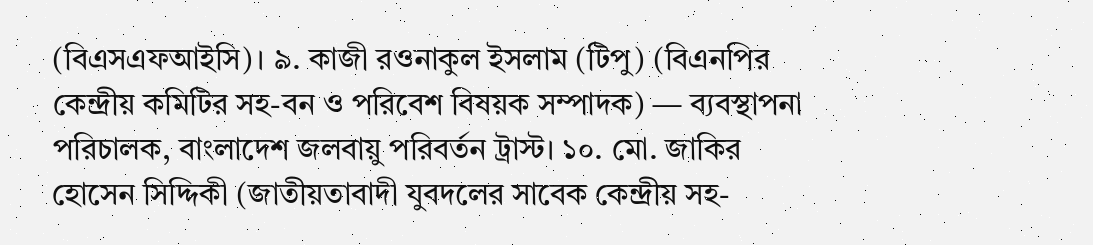(বিএসএফআইসি)। ৯. কাজী রওনাকুল ইসলাম (টিপু) (বিএনপির কেন্দ্রীয় কমিটির সহ-বন ও পরিবেশ বিষয়ক সম্পাদক) — ব্যবস্থাপনা পরিচালক, বাংলাদেশ জলবায়ু পরিবর্তন ট্রাস্ট। ১০. মো. জাকির হোসেন সিদ্দিকী (জাতীয়তাবাদী যুবদলের সাবেক কেন্দ্রীয় সহ-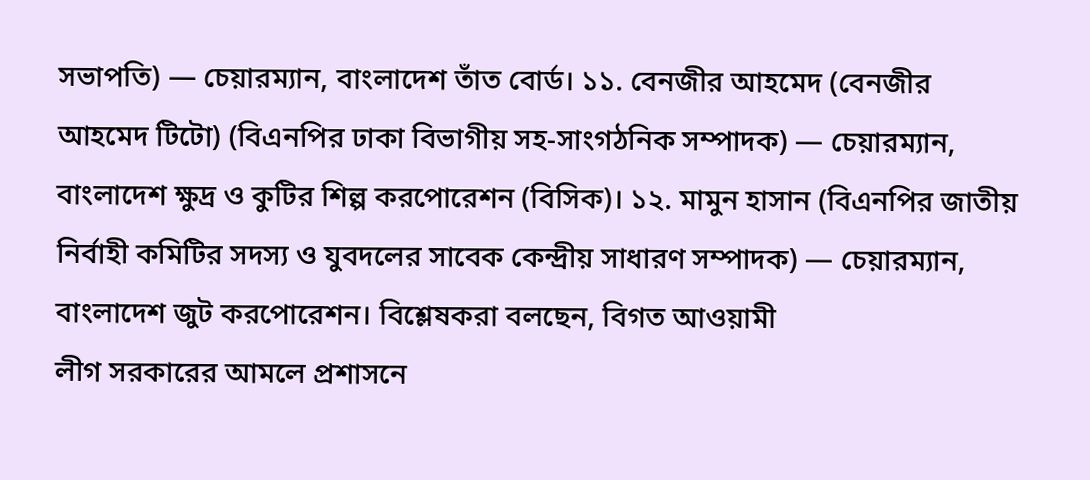সভাপতি) — চেয়ারম্যান, বাংলাদেশ তাঁত বোর্ড। ১১. বেনজীর আহমেদ (বেনজীর আহমেদ টিটো) (বিএনপির ঢাকা বিভাগীয় সহ-সাংগঠনিক সম্পাদক) — চেয়ারম্যান, বাংলাদেশ ক্ষুদ্র ও কুটির শিল্প করপোরেশন (বিসিক)। ১২. মামুন হাসান (বিএনপির জাতীয় নির্বাহী কমিটির সদস্য ও যুবদলের সাবেক কেন্দ্রীয় সাধারণ সম্পাদক) — চেয়ারম্যান, বাংলাদেশ জুট করপোরেশন। বিশ্লেষকরা বলছেন, বিগত আওয়ামী
লীগ সরকারের আমলে প্রশাসনে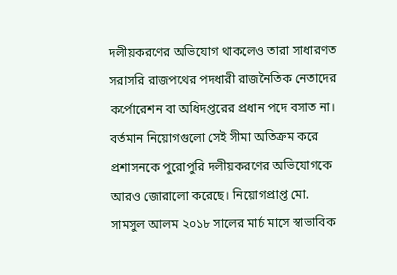দলীয়করণের অভিযোগ থাকলেও তারা সাধারণত সরাসরি রাজপথের পদধারী রাজনৈতিক নেতাদের কর্পোরেশন বা অধিদপ্তরের প্রধান পদে বসাত না। বর্তমান নিয়োগগুলো সেই সীমা অতিক্রম করে প্রশাসনকে পুরোপুরি দলীয়করণের অভিযোগকে আরও জোরালো করেছে। নিয়োগপ্রাপ্ত মো. সামসুল আলম ২০১৮ সালের মার্চ মাসে স্বাভাবিক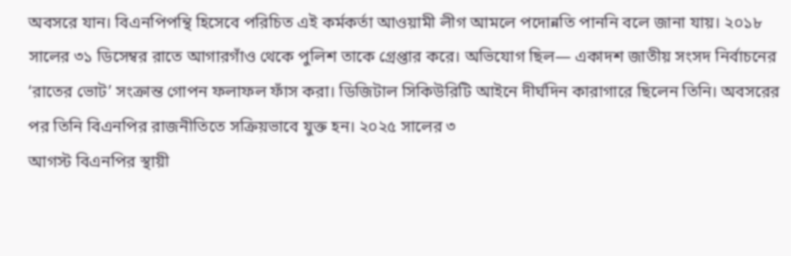অবসরে যান। বিএনপিপন্থি হিসেবে পরিচিত এই কর্মকর্তা আওয়ামী লীগ আমলে পদোন্নতি পাননি বলে জানা যায়। ২০১৮ সালের ৩১ ডিসেম্বর রাতে আগারগাঁও থেকে পুলিশ তাকে গ্রেপ্তার করে। অভিযোগ ছিল— একাদশ জাতীয় সংসদ নির্বাচনের ‘রাতের ভোট’ সংক্রান্ত গোপন ফলাফল ফাঁস করা। ডিজিটাল সিকিউরিটি আইনে দীর্ঘদিন কারাগারে ছিলেন তিনি। অবসরের পর তিনি বিএনপির রাজনীতিতে সক্রিয়ভাবে যুক্ত হন। ২০২৫ সালের ৩
আগস্ট বিএনপির স্থায়ী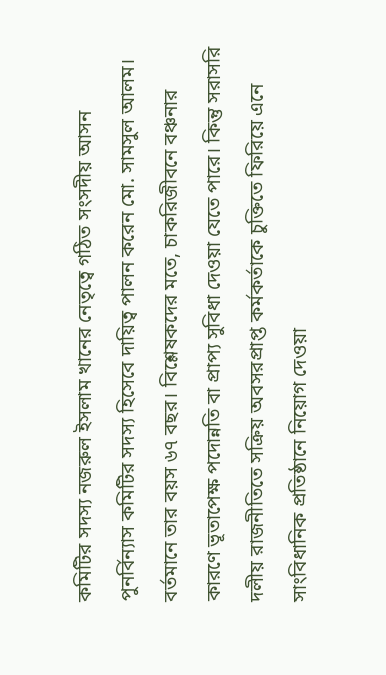কমিটির সদস্য নজরুল ইসলাম খানের নেতৃত্বে গঠিত সংসদীয় আসন পুনর্বিন্যাস কমিটির সদস্য হিসেবে দায়িত্ব পালন করেন মো. সামসুল আলম। বর্তমানে তার বয়স ৬৭ বছর। বিশ্লেষকদের মতে, চাকরিজীবনে বঞ্চনার কারণে ভূতাপেক্ষ পদোন্নতি বা প্রাপ্য সুবিধা দেওয়া যেতে পারে। কিন্তু সরাসরি দলীয় রাজনীতিতে সক্রিয় অবসরপ্রাপ্ত কর্মকর্তাকে চুক্তিতে ফিরিয়ে এনে সাংবিধানিক প্রতিষ্ঠানে নিয়োগ দেওয়া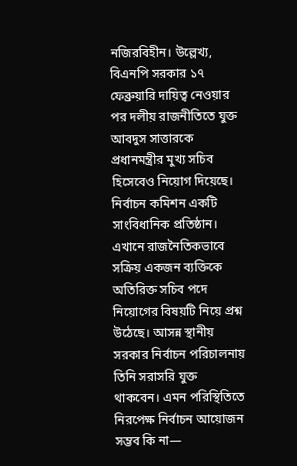নজিরবিহীন। উল্লেখ্য, বিএনপি সরকার ১৭ ফেব্রুয়ারি দায়িত্ব নেওয়ার পর দলীয় রাজনীতিতে যুক্ত আবদুস সাত্তারকে প্রধানমন্ত্রীর মুখ্য সচিব হিসেবেও নিয়োগ দিয়েছে। নির্বাচন কমিশন একটি সাংবিধানিক প্রতিষ্ঠান। এখানে রাজনৈতিকভাবে সক্রিয় একজন ব্যক্তিকে অতিরিক্ত সচিব পদে নিয়োগের বিষয়টি নিয়ে প্রশ্ন উঠেছে। আসন্ন স্থানীয় সরকার নির্বাচন পরিচালনায় তিনি সরাসরি যুক্ত
থাকবেন। এমন পরিস্থিতিতে নিরপেক্ষ নির্বাচন আয়োজন সম্ভব কি না—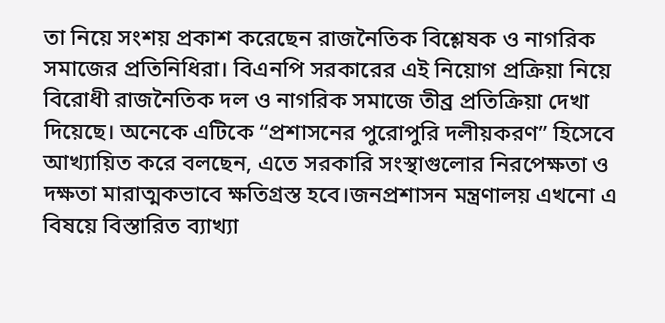তা নিয়ে সংশয় প্রকাশ করেছেন রাজনৈতিক বিশ্লেষক ও নাগরিক সমাজের প্রতিনিধিরা। বিএনপি সরকারের এই নিয়োগ প্রক্রিয়া নিয়ে বিরোধী রাজনৈতিক দল ও নাগরিক সমাজে তীব্র প্রতিক্রিয়া দেখা দিয়েছে। অনেকে এটিকে “প্রশাসনের পুরোপুরি দলীয়করণ” হিসেবে আখ্যায়িত করে বলছেন, এতে সরকারি সংস্থাগুলোর নিরপেক্ষতা ও দক্ষতা মারাত্মকভাবে ক্ষতিগ্রস্ত হবে।জনপ্রশাসন মন্ত্রণালয় এখনো এ বিষয়ে বিস্তারিত ব্যাখ্যা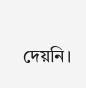দেয়নি।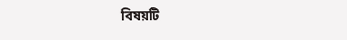বিষয়টি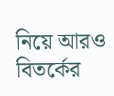নিয়ে আরও বিতর্কের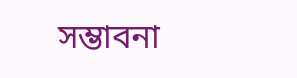সম্ভাবনা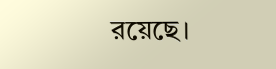রয়েছে।